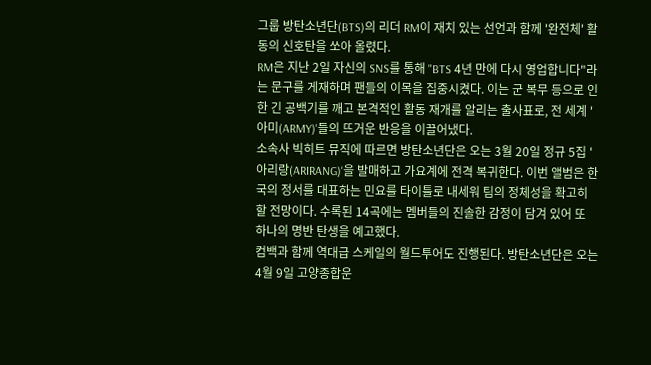그룹 방탄소년단(BTS)의 리더 RM이 재치 있는 선언과 함께 '완전체' 활동의 신호탄을 쏘아 올렸다.
RM은 지난 2일 자신의 SNS를 통해 "BTS 4년 만에 다시 영업합니다"라는 문구를 게재하며 팬들의 이목을 집중시켰다. 이는 군 복무 등으로 인한 긴 공백기를 깨고 본격적인 활동 재개를 알리는 출사표로, 전 세계 '아미(ARMY)'들의 뜨거운 반응을 이끌어냈다.
소속사 빅히트 뮤직에 따르면 방탄소년단은 오는 3월 20일 정규 5집 '아리랑(ARIRANG)'을 발매하고 가요계에 전격 복귀한다. 이번 앨범은 한국의 정서를 대표하는 민요를 타이틀로 내세워 팀의 정체성을 확고히 할 전망이다. 수록된 14곡에는 멤버들의 진솔한 감정이 담겨 있어 또 하나의 명반 탄생을 예고했다.
컴백과 함께 역대급 스케일의 월드투어도 진행된다. 방탄소년단은 오는 4월 9일 고양종합운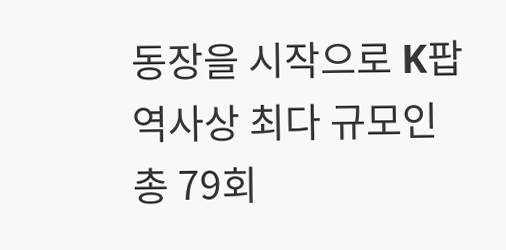동장을 시작으로 K팝 역사상 최다 규모인 총 79회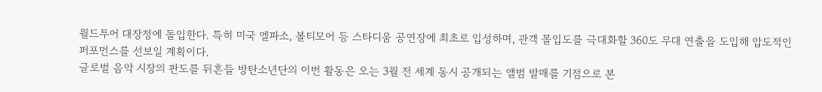월드투어 대장정에 돌입한다. 특히 미국 엘파소, 볼티모어 등 스타디움 공연장에 최초로 입성하며, 관객 몰입도를 극대화할 360도 무대 연출을 도입해 압도적인 퍼포먼스를 선보일 계획이다.
글로벌 음악 시장의 판도를 뒤흔들 방탄소년단의 이번 활동은 오는 3월 전 세계 동시 공개되는 앨범 발매를 기점으로 본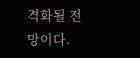격화될 전망이다.